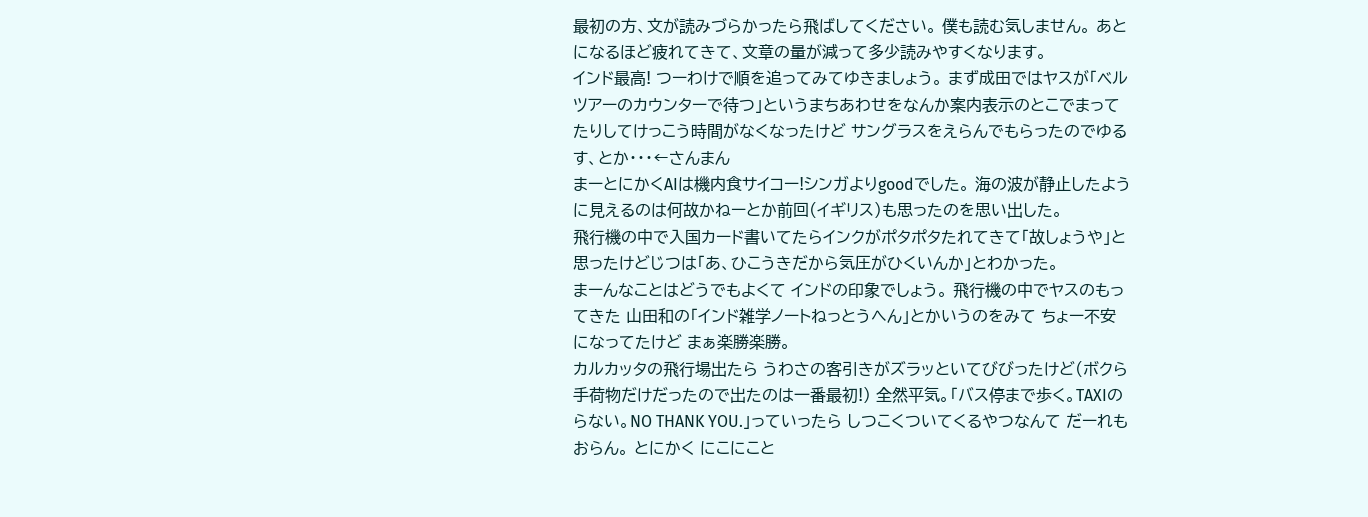最初の方、文が読みづらかったら飛ばしてください。 僕も読む気しません。 あとになるほど疲れてきて、文章の量が減って多少読みやすくなります。
インド最高! つーわけで順を追ってみてゆきましょう。 まず成田ではヤスが「ベルツアーのカウンターで待つ」というまちあわせをなんか案内表示のとこでまってたりしてけっこう時間がなくなったけど サングラスをえらんでもらったのでゆるす、とか・・・←さんまん
まーとにかくAIは機内食サイコー!シンガよりgoodでした。 海の波が静止したように見えるのは何故かねーとか前回(イギリス)も思ったのを思い出した。
飛行機の中で入国カード書いてたらインクがポタポタたれてきて「故しょうや」と思ったけどじつは「あ、ひこうきだから気圧がひくいんか」とわかった。
まーんなことはどうでもよくて インドの印象でしょう。 飛行機の中でヤスのもってきた 山田和の「インド雑学ノートねっとうへん」とかいうのをみて ちょー不安になってたけど まぁ楽勝楽勝。
カルカッタの飛行場出たら うわさの客引きがズラッといてびびったけど(ボクら手荷物だけだったので出たのは一番最初!) 全然平気。「バス停まで歩く。TAXIのらない。NO THANK YOU.」っていったら しつこくついてくるやつなんて だーれもおらん。 とにかく にこにこと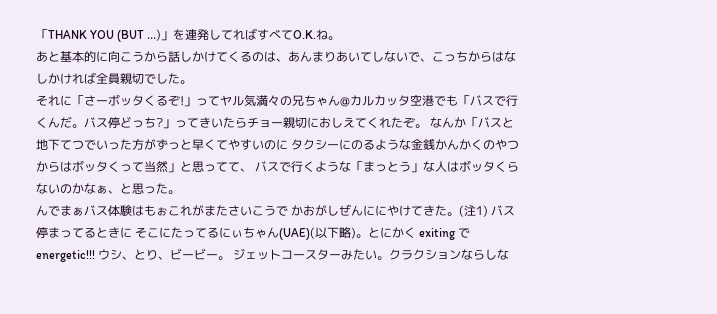「THANK YOU (BUT ...)」を連発してればすべてO.K.ね。
あと基本的に向こうから話しかけてくるのは、あんまりあいてしないで、こっちからはなしかければ全員親切でした。
それに「さーボッタくるぞ!」ってヤル気満々の兄ちゃん@カルカッタ空港でも「バスで行くんだ。バス停どっち?」ってきいたらチョー親切におしえてくれたぞ。 なんか「バスと地下てつでいった方がずっと早くてやすいのに タクシーにのるような金銭かんかくのやつからはボッタくって当然」と思ってて、 バスで行くような「まっとう」な人はボッタくらないのかなぁ、と思った。
んでまぁバス体験はもぉこれがまたさいこうで かおがしぜんににやけてきた。(注1) バス停まってるときに そこにたってるにぃちゃん(UAE)(以下略)。とにかく exiting で energetic!!! ウシ、とり、ビービー。 ジェットコースターみたい。クラクションならしな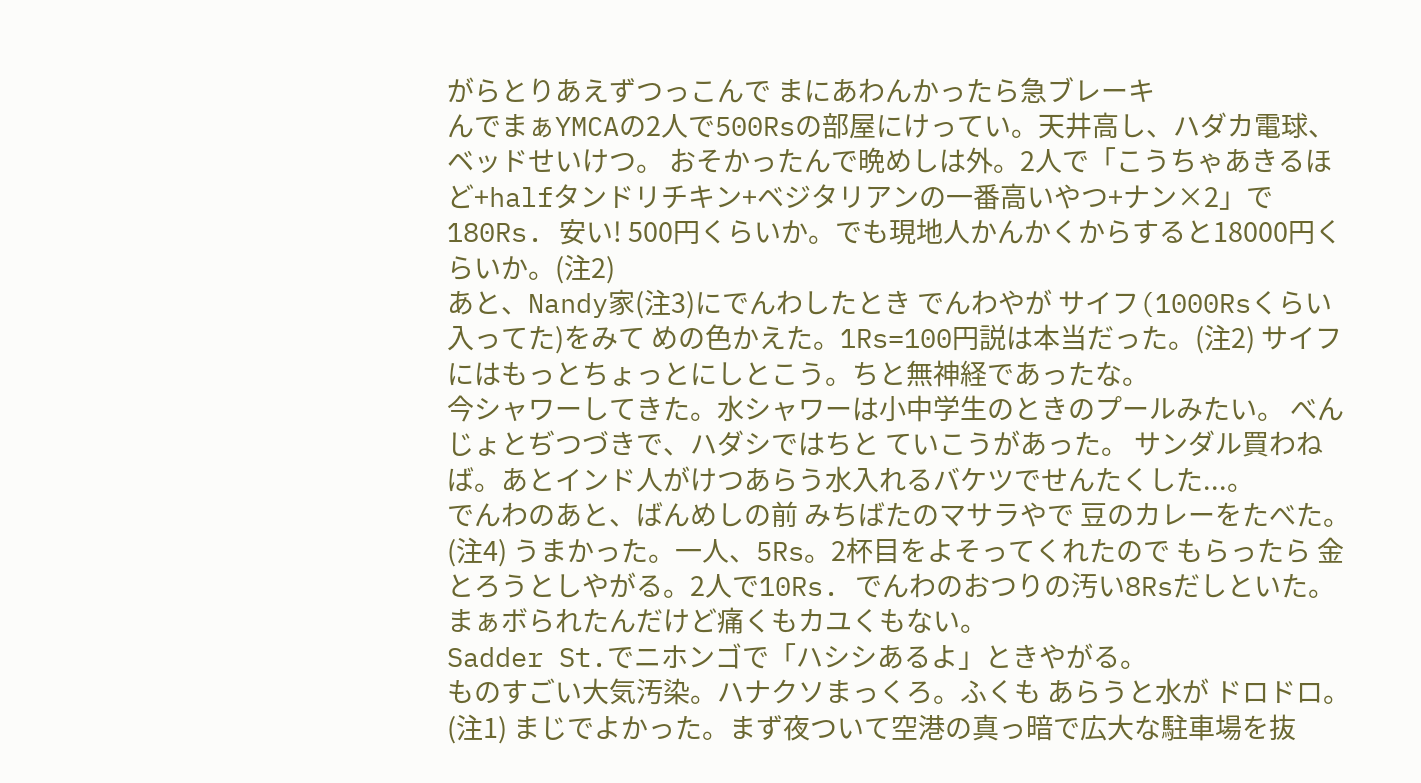がらとりあえずつっこんで まにあわんかったら急ブレーキ
んでまぁYMCAの2人で500Rsの部屋にけってい。天井高し、ハダカ電球、ベッドせいけつ。 おそかったんで晩めしは外。2人で「こうちゃあきるほど+halfタンドリチキン+ベジタリアンの一番高いやつ+ナン×2」で180Rs. 安い! 500円くらいか。でも現地人かんかくからすると18000円くらいか。(注2)
あと、Nandy家(注3)にでんわしたとき でんわやが サイフ(1000Rsくらい入ってた)をみて めの色かえた。1Rs=100円説は本当だった。(注2) サイフにはもっとちょっとにしとこう。ちと無神経であったな。
今シャワーしてきた。水シャワーは小中学生のときのプールみたい。 べんじょとぢつづきで、ハダシではちと ていこうがあった。 サンダル買わねば。あとインド人がけつあらう水入れるバケツでせんたくした...。
でんわのあと、ばんめしの前 みちばたのマサラやで 豆のカレーをたべた。(注4) うまかった。一人、5Rs。2杯目をよそってくれたので もらったら 金とろうとしやがる。2人で10Rs. でんわのおつりの汚い8Rsだしといた。まぁボられたんだけど痛くもカユくもない。
Sadder St.でニホンゴで「ハシシあるよ」ときやがる。
ものすごい大気汚染。ハナクソまっくろ。ふくも あらうと水が ドロドロ。
(注1) まじでよかった。まず夜ついて空港の真っ暗で広大な駐車場を抜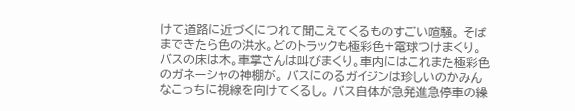けて道路に近づくにつれて聞こえてくるものすごい喧騒。 そばまできたら色の洪水。どのトラックも極彩色+電球つけまくり。 バスの床は木。車掌さんは叫びまくり。車内にはこれまた極彩色のガネーシャの神棚が。 バスにのるガイジンは珍しいのかみんなこっちに視線を向けてくるし。 バス自体が急発進急停車の繰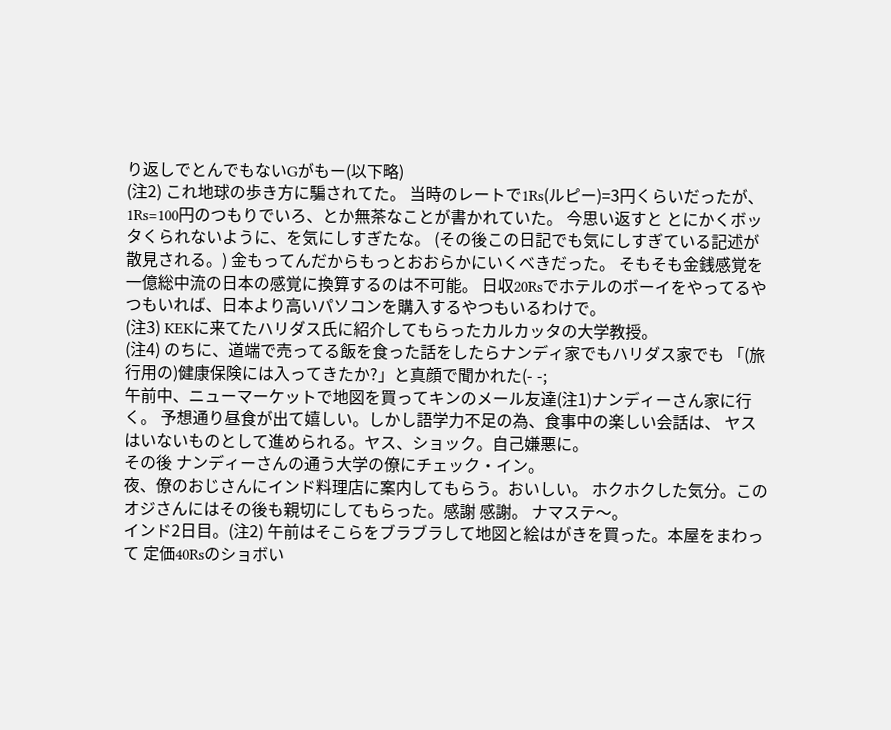り返しでとんでもないGがもー(以下略)
(注2) これ地球の歩き方に騙されてた。 当時のレートで1Rs(ルピー)=3円くらいだったが、1Rs=100円のつもりでいろ、とか無茶なことが書かれていた。 今思い返すと とにかくボッタくられないように、を気にしすぎたな。 (その後この日記でも気にしすぎている記述が散見される。) 金もってんだからもっとおおらかにいくべきだった。 そもそも金銭感覚を一億総中流の日本の感覚に換算するのは不可能。 日収20Rsでホテルのボーイをやってるやつもいれば、日本より高いパソコンを購入するやつもいるわけで。
(注3) KEKに来てたハリダス氏に紹介してもらったカルカッタの大学教授。
(注4) のちに、道端で売ってる飯を食った話をしたらナンディ家でもハリダス家でも 「(旅行用の)健康保険には入ってきたか?」と真顔で聞かれた(- -;
午前中、ニューマーケットで地図を買ってキンのメール友達(注1)ナンディーさん家に行く。 予想通り昼食が出て嬉しい。しかし語学力不足の為、食事中の楽しい会話は、 ヤスはいないものとして進められる。ヤス、ショック。自己嫌悪に。
その後 ナンディーさんの通う大学の僚にチェック・イン。
夜、僚のおじさんにインド料理店に案内してもらう。おいしい。 ホクホクした気分。このオジさんにはその後も親切にしてもらった。感謝 感謝。 ナマステ〜。
インド2日目。(注2) 午前はそこらをブラブラして地図と絵はがきを買った。本屋をまわって 定価40Rsのショボい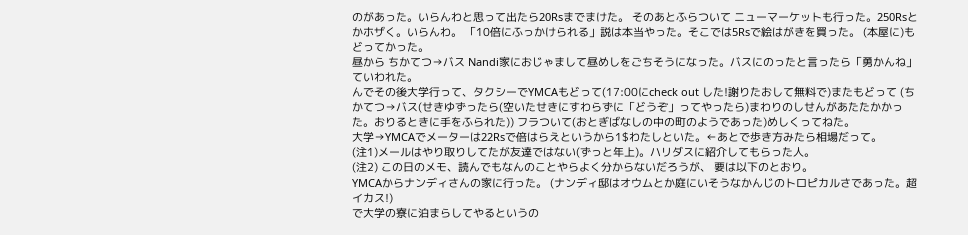のがあった。いらんわと思って出たら20Rsまでまけた。 そのあとふらついて ニューマーケットも行った。250Rsとかホザく。いらんわ。 「10倍にふっかけられる」説は本当やった。そこでは5Rsで絵はがきを買った。 (本屋に)もどってかった。
昼から ちかてつ→バス Nandi家におじゃまして昼めしをごちそうになった。バスにのったと言ったら「勇かんね」ていわれた。
んでその後大学行って、タクシーでYMCAもどって(17:00にcheck out した!謝りたおして無料で)またもどって (ちかてつ→バス(せきゆずったら(空いたせきにすわらずに「どうぞ」ってやったら)まわりのしせんがあたたかかった。おりるときに手をふられた)) フラついて(おとぎばなしの中の町のようであった)めしくってねた。
大学→YMCAでメーターは22Rsで倍はらえというから1$わたしといた。←あとで歩き方みたら相場だって。
(注1)メールはやり取りしてたが友達ではない(ずっと年上)。ハリダスに紹介してもらった人。
(注2) この日のメモ、読んでもなんのことやらよく分からないだろうが、 要は以下のとおり。
YMCAからナンディさんの家に行った。 (ナンディ邸はオウムとか庭にいそうなかんじのトロピカルさであった。超イカス!)
で大学の寮に泊まらしてやるというの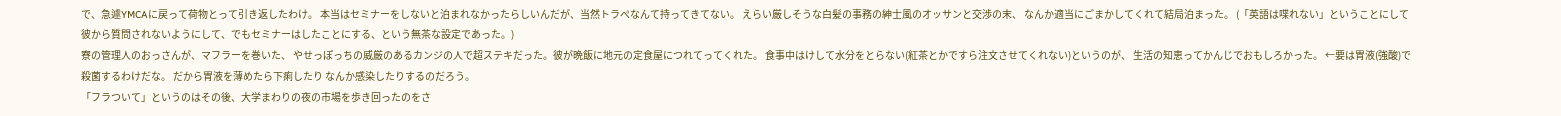で、急遽YMCAに戻って荷物とって引き返したわけ。 本当はセミナーをしないと泊まれなかったらしいんだが、当然トラぺなんて持ってきてない。 えらい厳しそうな白髪の事務の紳士風のオッサンと交渉の末、 なんか適当にごまかしてくれて結局泊まった。 (「英語は喋れない」ということにして彼から質問されないようにして、でもセミナーはしたことにする、という無茶な設定であった。)
寮の管理人のおっさんが、マフラーを巻いた、 やせっぽっちの威厳のあるカンジの人で超ステキだった。彼が晩飯に地元の定食屋につれてってくれた。 食事中はけして水分をとらない(紅茶とかですら注文させてくれない)というのが、 生活の知恵ってかんじでおもしろかった。 ←要は胃液(強酸)で殺菌するわけだな。 だから胃液を薄めたら下痢したり なんか感染したりするのだろう。
「フラついて」というのはその後、大学まわりの夜の市場を歩き回ったのをさ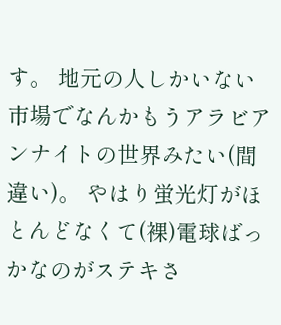す。 地元の人しかいない市場でなんかもうアラビアンナイトの世界みたい(間違い)。 やはり蛍光灯がほとんどなくて(裸)電球ばっかなのがステキさ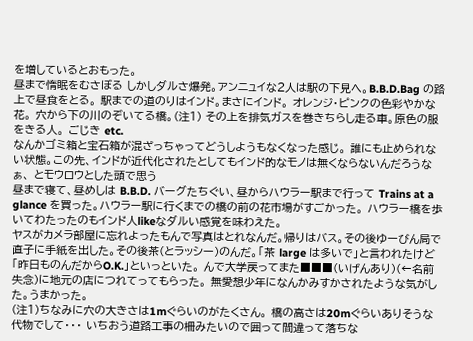を増しているとおもった。
昼まで惰眠をむさぼる しかしダルさ爆発。アンニュイな2人は駅の下見へ。B.B.D.Bag の路上で昼食をとる。 駅までの道のりはインド。まさにインド。 オレンジ・ピンクの色彩やかな花。 穴から下の川のぞいてる橋。(注1) その上を排気ガスを巻きちらし走る車。原色の服をきる人。 ごじき etc.
なんかゴミ箱と宝石箱が混ざっちゃってどうしようもなくなった感じ。 誰にも止められない状態。この先、インドが近代化されたとしてもインド的なモノは無くならないんだろうなぁ、 とモウロウとした頭で思う
昼まで寝て、昼めしは B.B.D. バーグたちぐい、昼からハウラー駅まで行って Trains at a glance を買った。ハウラー駅に行くまでの橋の前の花市場がすごかった。 ハウラー橋を歩いてわたったのもインド人likeなダルい感覚を味わえた。
ヤスがカメラ部屋に忘れよったもんで写真はとれなんだ。帰りはバス。その後ゆーびん局で直子に手紙を出した。その後茶(とラッシー)のんだ。「茶 large は多いで」と言われたけど「昨日ものんだからO.K.」といっといた。 んで大学戻ってまた■■■(いげんあり)(←名前失念)に地元の店につれてってもらった。 無愛想少年になんかみすかされたような気がした。うまかった。
(注1)ちなみに穴の大きさは1mぐらいのがたくさん。 橋の高さは20mぐらいありそうな代物でして・・・ いちおう道路工事の柵みたいので囲って間違って落ちな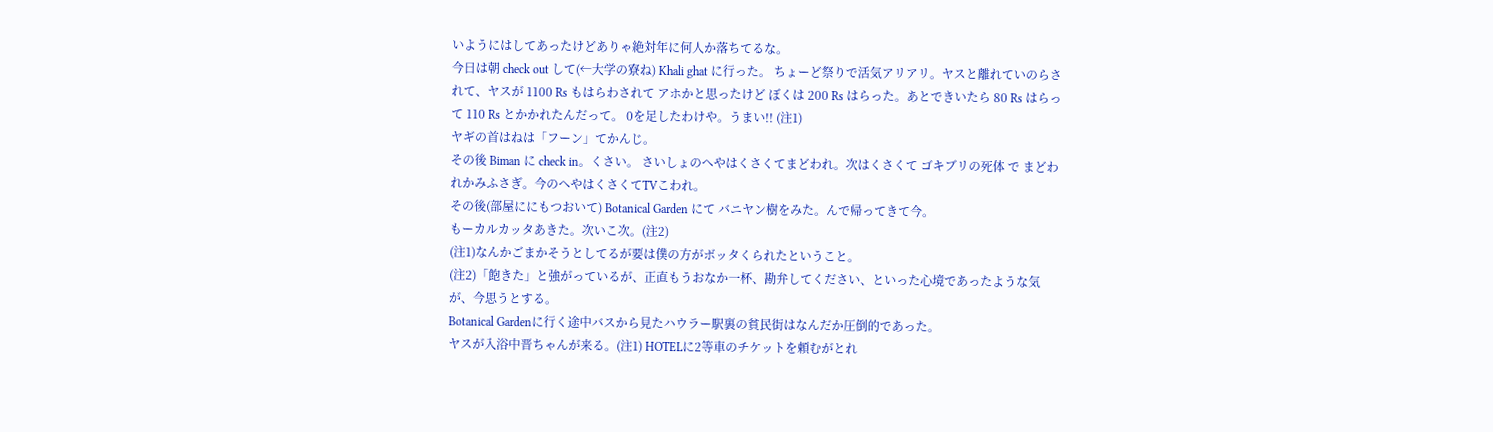いようにはしてあったけどありゃ絶対年に何人か落ちてるな。
今日は朝 check out して(←大学の寮ね) Khali ghat に行った。 ちょーど祭りで活気アリアリ。ヤスと離れていのらされて、ヤスが 1100 Rs もはらわされて アホかと思ったけど ぼくは 200 Rs はらった。あとできいたら 80 Rs はらって 110 Rs とかかれたんだって。 0を足したわけや。うまい!! (注1)
ヤギの首はねは「フーン」てかんじ。
その後 Biman に check in。くさい。 さいしょのへやはくさくてまどわれ。次はくさくて ゴキブリの死体 で まどわれかみふさぎ。今のへやはくさくてTVこわれ。
その後(部屋ににもつおいて) Botanical Garden にて バニヤン樹をみた。んで帰ってきて今。
もーカルカッタあきた。次いこ次。(注2)
(注1)なんかごまかそうとしてるが要は僕の方がボッタくられたということ。
(注2)「飽きた」と強がっているが、正直もうおなか一杯、勘弁してください、といった心境であったような気が、今思うとする。
Botanical Gardenに行く途中バスから見たハウラー駅裏の貧民街はなんだか圧倒的であった。
ヤスが入浴中晋ちゃんが来る。(注1) HOTELに2等車のチケットを頼むがとれ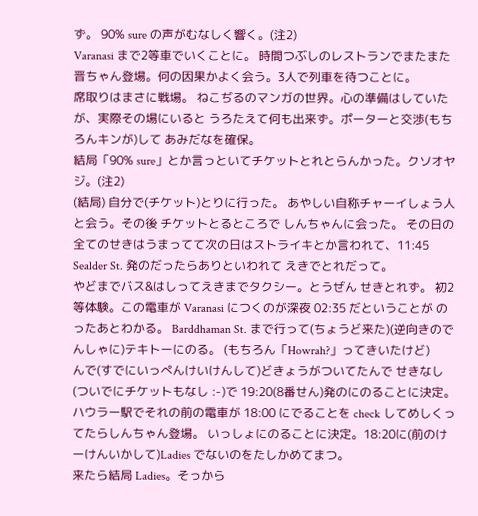ず。 90% sure の声がむなしく響く。(注2)
Varanasi まで2等車でいくことに。 時間つぶしのレストランでまたまた晋ちゃん登場。何の因果かよく会う。3人で列車を待つことに。
席取りはまさに戦場。 ねこぢるのマンガの世界。心の準備はしていたが、実際その場にいると うろたえて何も出来ず。ポーターと交渉(もちろんキンが)して あみだなを確保。
結局「90% sure」とか言っといてチケットとれとらんかった。クソオヤジ。(注2)
(結局) 自分で(チケット)とりに行った。 あやしい自称チャーイしょう人と会う。その後 チケットとるところで しんちゃんに会った。 その日の全てのせきはうまってて次の日はストライキとか言われて、11:45 Sealder St. 発のだったらありといわれて えきでとれだって。
やどまでバス&はしってえきまでタクシー。とうぜん せきとれず。 初2等体験。この電車が Varanasi につくのが深夜 02:35 だということが のったあとわかる。 Barddhaman St. まで行って(ちょうど来た)(逆向きのでんしゃに)テキトーにのる。 (もちろん「Howrah?」ってきいたけど)
んで(すでにいっぺんけいけんして)どきょうがついてたんで せきなし(ついでにチケットもなし :-)で 19:20(8番せん)発のにのることに決定。 ハウラー駅でそれの前の電車が 18:00 にでることを check してめしくってたらしんちゃん登場。 いっしょにのることに決定。18:20に(前のけーけんいかして)Ladies でないのをたしかめてまつ。
来たら結局 Ladies。そっから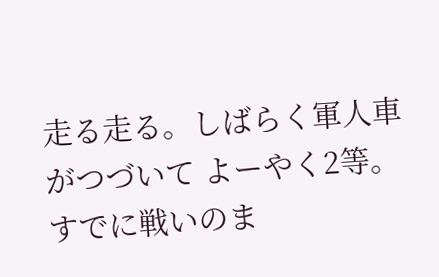走る走る。しばらく軍人車がつづいて よーやく2等。すでに戦いのま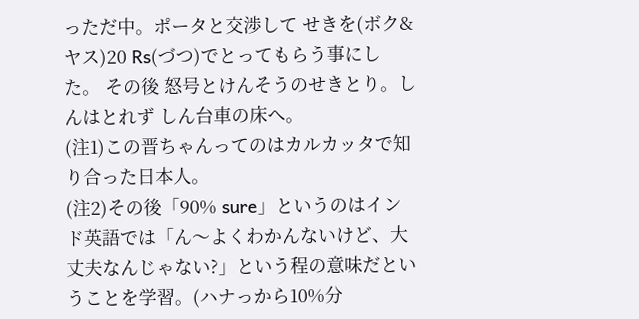っただ中。ポータと交渉して せきを(ボク&ヤス)20 Rs(づつ)でとってもらう事にした。 その後 怒号とけんそうのせきとり。しんはとれず しん台車の床へ。
(注1)この晋ちゃんってのはカルカッタで知り合った日本人。
(注2)その後「90% sure」というのはインド英語では「ん〜よくわかんないけど、大丈夫なんじゃない?」という程の意味だということを学習。(ハナっから10%分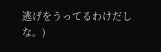逃げをうってるわけだしな。)